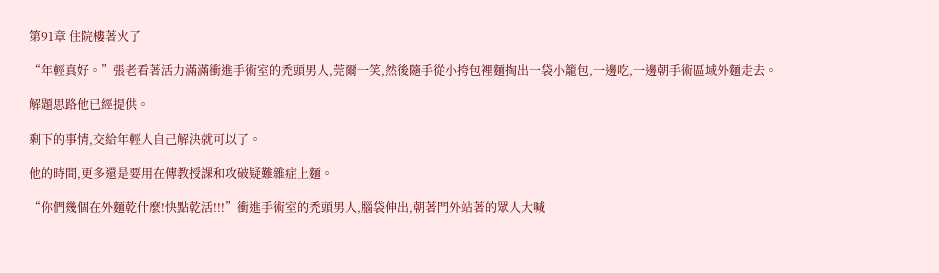第91章 住院樓著火了

“年輕真好。”張老看著活力滿滿衝進手術室的禿頭男人,莞爾一笑,然後隨手從小挎包裡麵掏出一袋小籠包,一邊吃,一邊朝手術區域外麵走去。

解題思路他已經提供。

剩下的事情,交給年輕人自己解決就可以了。

他的時間,更多還是要用在傳教授課和攻破疑難雜症上麵。

“你們幾個在外麵乾什麼!快點乾活!!!”衝進手術室的禿頭男人,腦袋伸出,朝著門外站著的眾人大喊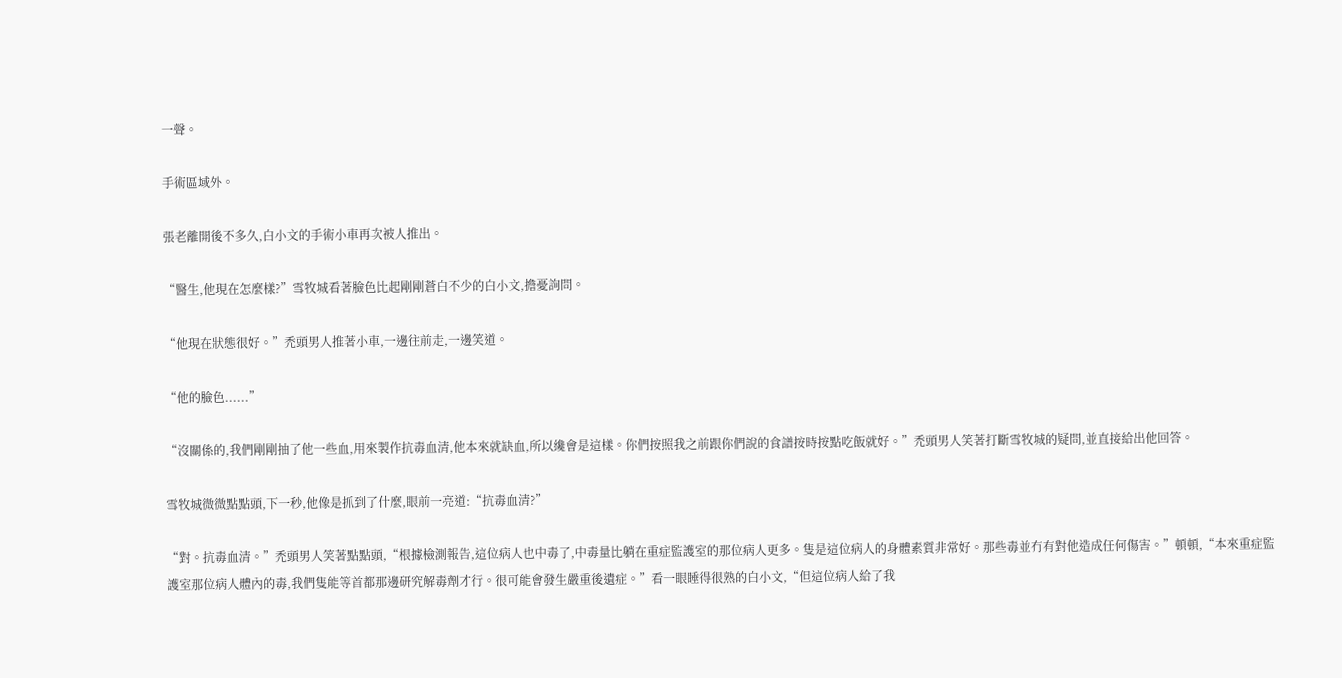一聲。

手術區域外。

張老離開後不多久,白小文的手術小車再次被人推出。

“醫生,他現在怎麼樣?”雪牧城看著臉色比起剛剛蒼白不少的白小文,擔憂詢問。

“他現在狀態很好。”禿頭男人推著小車,一邊往前走,一邊笑道。

“他的臉色......”

“沒關係的,我們剛剛抽了他一些血,用來製作抗毒血清,他本來就缺血,所以纔會是這樣。你們按照我之前跟你們說的食譜按時按點吃飯就好。”禿頭男人笑著打斷雪牧城的疑問,並直接給出他回答。

雪牧城微微點點頭,下一秒,他像是抓到了什麼,眼前一亮道:“抗毒血清?”

“對。抗毒血清。”禿頭男人笑著點點頭,“根據檢測報告,這位病人也中毒了,中毒量比躺在重症監護室的那位病人更多。隻是這位病人的身體素質非常好。那些毒並冇有對他造成任何傷害。”頓頓,“本來重症監護室那位病人體內的毒,我們隻能等首都那邊研究解毒劑才行。很可能會發生嚴重後遺症。”看一眼睡得很熟的白小文,“但這位病人給了我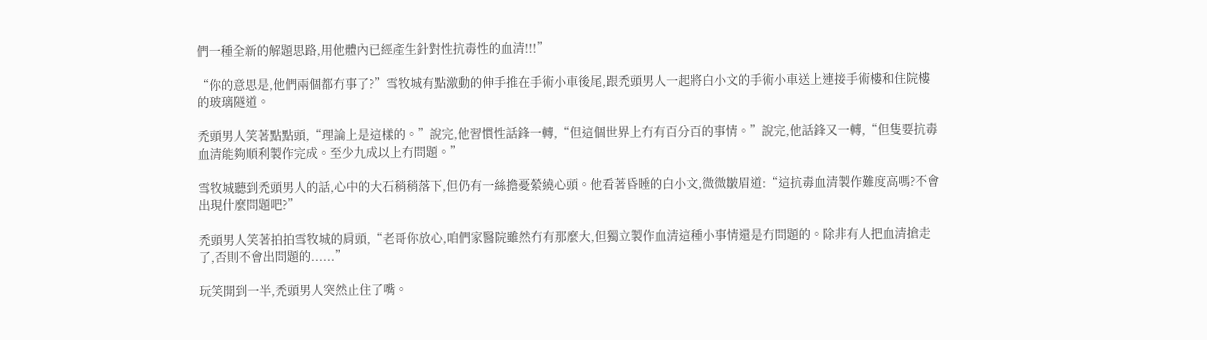們一種全新的解題思路,用他體內已經產生針對性抗毒性的血清!!!”

“你的意思是,他們兩個都冇事了?”雪牧城有點激動的伸手推在手術小車後尾,跟禿頭男人一起將白小文的手術小車送上連接手術樓和住院樓的玻璃隧道。

禿頭男人笑著點點頭,“理論上是這樣的。”說完,他習慣性話鋒一轉,“但這個世界上冇有百分百的事情。”說完,他話鋒又一轉,“但隻要抗毒血清能夠順利製作完成。至少九成以上冇問題。”

雪牧城聽到禿頭男人的話,心中的大石稍稍落下,但仍有一絲擔憂縈繞心頭。他看著昏睡的白小文,微微皺眉道:“這抗毒血清製作難度高嗎?不會出現什麼問題吧?”

禿頭男人笑著拍拍雪牧城的肩頭,“老哥你放心,咱們家醫院雖然冇有那麼大,但獨立製作血清這種小事情還是冇問題的。除非有人把血清搶走了,否則不會出問題的......”

玩笑開到一半,禿頭男人突然止住了嘴。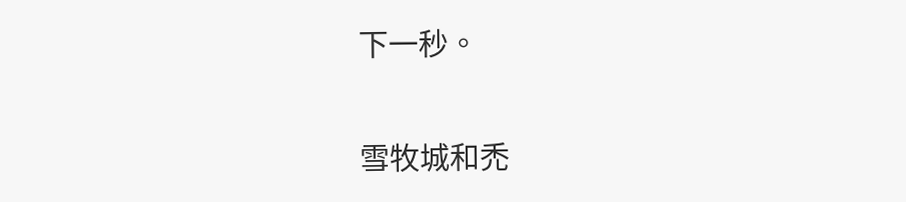下一秒。

雪牧城和禿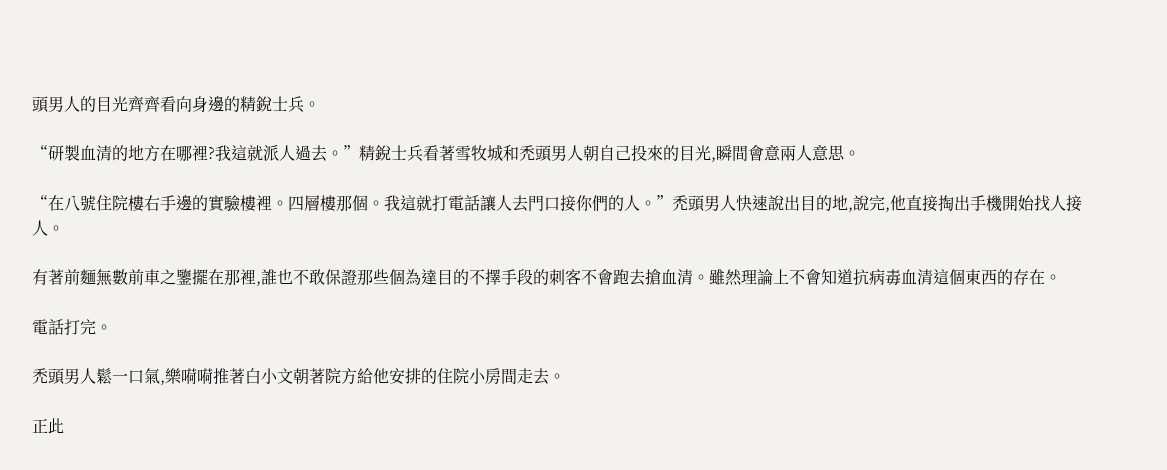頭男人的目光齊齊看向身邊的精銳士兵。

“研製血清的地方在哪裡?我這就派人過去。”精銳士兵看著雪牧城和禿頭男人朝自己投來的目光,瞬間會意兩人意思。

“在八號住院樓右手邊的實驗樓裡。四層樓那個。我這就打電話讓人去門口接你們的人。”禿頭男人快速說出目的地,說完,他直接掏出手機開始找人接人。

有著前麵無數前車之鑒擺在那裡,誰也不敢保證那些個為達目的不擇手段的刺客不會跑去搶血清。雖然理論上不會知道抗病毒血清這個東西的存在。

電話打完。

禿頭男人鬆一口氣,樂嗬嗬推著白小文朝著院方給他安排的住院小房間走去。

正此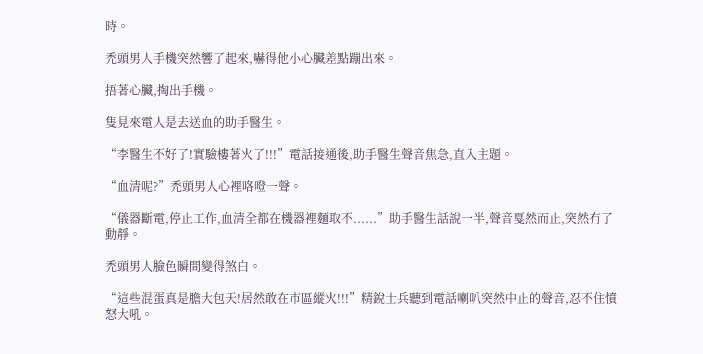時。

禿頭男人手機突然響了起來,嚇得他小心臟差點蹦出來。

捂著心臟,掏出手機。

隻見來電人是去送血的助手醫生。

“李醫生不好了!實驗樓著火了!!!”電話接通後,助手醫生聲音焦急,直入主題。

“血清呢?”禿頭男人心裡咯噔一聲。

“儀器斷電,停止工作,血清全都在機器裡麵取不......”助手醫生話說一半,聲音戛然而止,突然冇了動靜。

禿頭男人臉色瞬間變得煞白。

“這些混蛋真是膽大包天!居然敢在市區縱火!!!”精銳士兵聽到電話喇叭突然中止的聲音,忍不住憤怒大吼。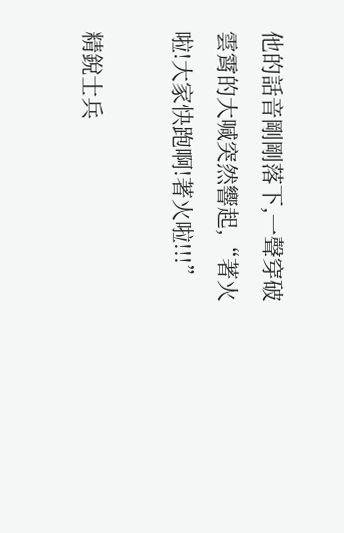他的話音剛剛落下,一聲穿破雲霄的大喊突然響起,“著火啦!大家快跑啊!著火啦!!!”

精銳士兵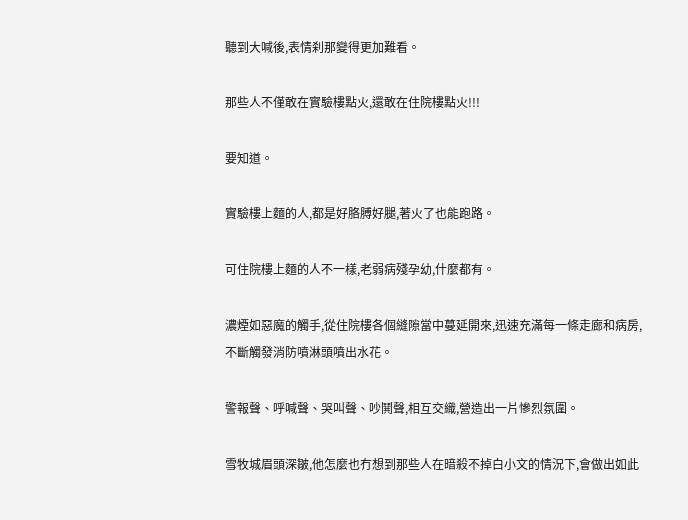聽到大喊後,表情刹那變得更加難看。

那些人不僅敢在實驗樓點火,還敢在住院樓點火!!!

要知道。

實驗樓上麵的人,都是好胳膊好腿,著火了也能跑路。

可住院樓上麵的人不一樣,老弱病殘孕幼,什麼都有。

濃煙如惡魔的觸手,從住院樓各個縫隙當中蔓延開來,迅速充滿每一條走廊和病房,不斷觸發消防噴淋頭噴出水花。

警報聲、呼喊聲、哭叫聲、吵鬨聲,相互交織,營造出一片慘烈氛圍。

雪牧城眉頭深皺,他怎麼也冇想到那些人在暗殺不掉白小文的情況下,會做出如此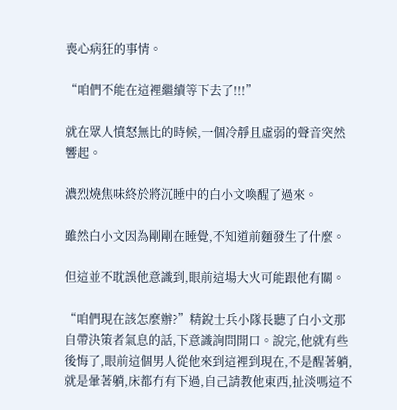喪心病狂的事情。

“咱們不能在這裡繼續等下去了!!!”

就在眾人憤怒無比的時候,一個冷靜且虛弱的聲音突然響起。

濃烈燒焦味終於將沉睡中的白小文喚醒了過來。

雖然白小文因為剛剛在睡覺,不知道前麵發生了什麼。

但這並不耽誤他意識到,眼前這場大火可能跟他有關。

“咱們現在該怎麼辦?”精銳士兵小隊長聽了白小文那自帶決策者氣息的話,下意識詢問開口。說完,他就有些後悔了,眼前這個男人從他來到這裡到現在,不是醒著躺,就是暈著躺,床都冇有下過,自己請教他東西,扯淡嗎這不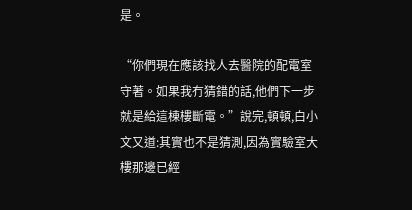是。

“你們現在應該找人去醫院的配電室守著。如果我冇猜錯的話,他們下一步就是給這棟樓斷電。”說完,頓頓,白小文又道:其實也不是猜測,因為實驗室大樓那邊已經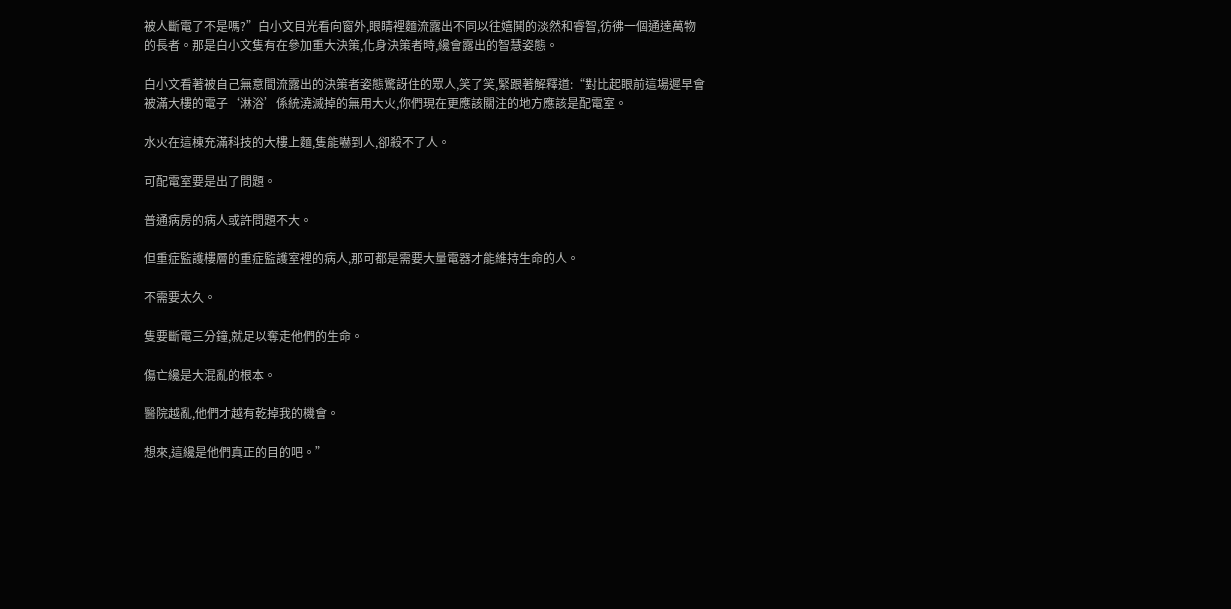被人斷電了不是嗎?”白小文目光看向窗外,眼睛裡麵流露出不同以往嬉鬨的淡然和睿智,彷彿一個通達萬物的長者。那是白小文隻有在參加重大決策,化身決策者時,纔會露出的智慧姿態。

白小文看著被自己無意間流露出的決策者姿態驚訝住的眾人,笑了笑,緊跟著解釋道:“對比起眼前這場遲早會被滿大樓的電子‘淋浴’係統澆滅掉的無用大火,你們現在更應該關注的地方應該是配電室。

水火在這棟充滿科技的大樓上麵,隻能嚇到人,卻殺不了人。

可配電室要是出了問題。

普通病房的病人或許問題不大。

但重症監護樓層的重症監護室裡的病人,那可都是需要大量電器才能維持生命的人。

不需要太久。

隻要斷電三分鐘,就足以奪走他們的生命。

傷亡纔是大混亂的根本。

醫院越亂,他們才越有乾掉我的機會。

想來,這纔是他們真正的目的吧。”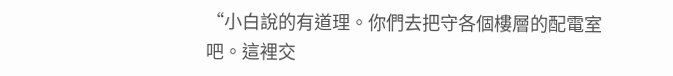“小白說的有道理。你們去把守各個樓層的配電室吧。這裡交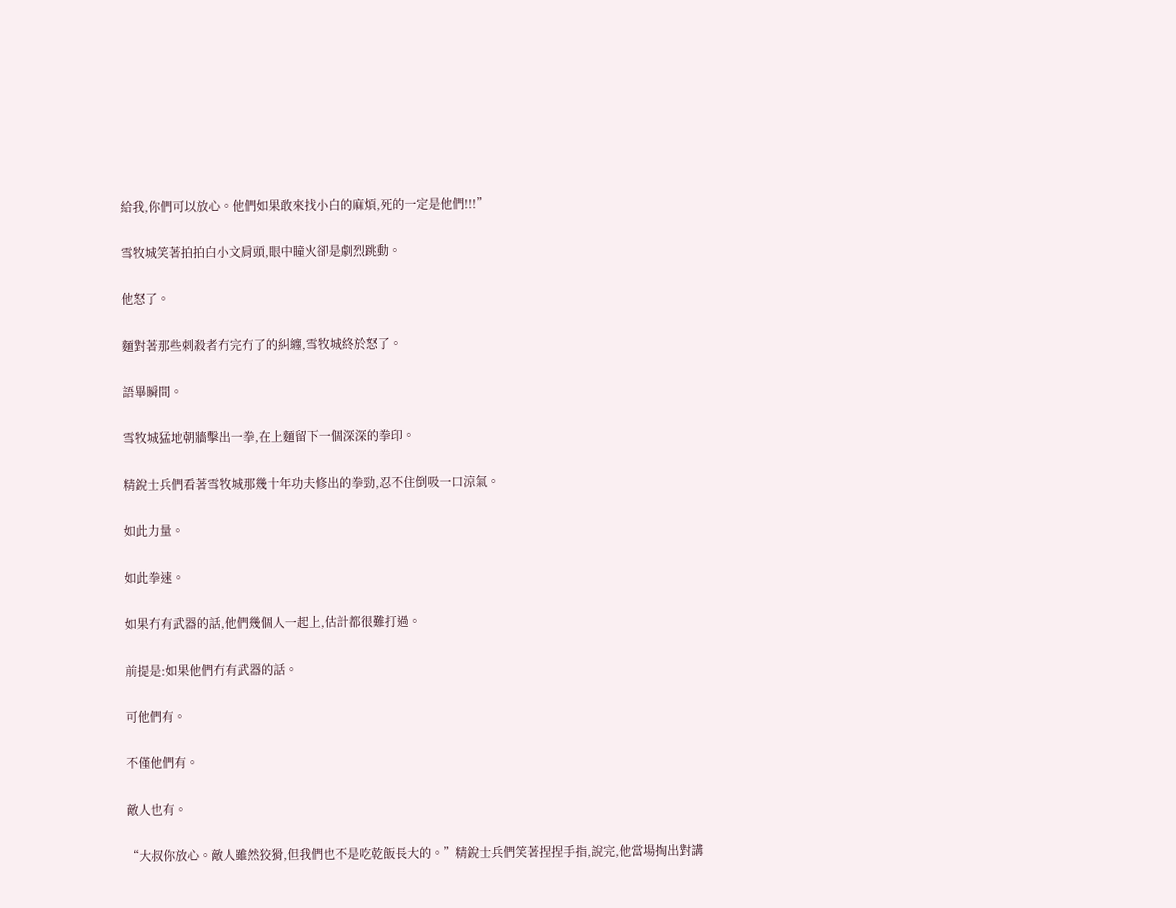給我,你們可以放心。他們如果敢來找小白的麻煩,死的一定是他們!!!”

雪牧城笑著拍拍白小文肩頭,眼中瞳火卻是劇烈跳動。

他怒了。

麵對著那些刺殺者冇完冇了的糾纏,雪牧城終於怒了。

語畢瞬間。

雪牧城猛地朝牆擊出一拳,在上麵留下一個深深的拳印。

精銳士兵們看著雪牧城那幾十年功夫修出的拳勁,忍不住倒吸一口涼氣。

如此力量。

如此拳速。

如果冇有武器的話,他們幾個人一起上,估計都很難打過。

前提是:如果他們冇有武器的話。

可他們有。

不僅他們有。

敵人也有。

“大叔你放心。敵人雖然狡猾,但我們也不是吃乾飯長大的。”精銳士兵們笑著捏捏手指,說完,他當場掏出對講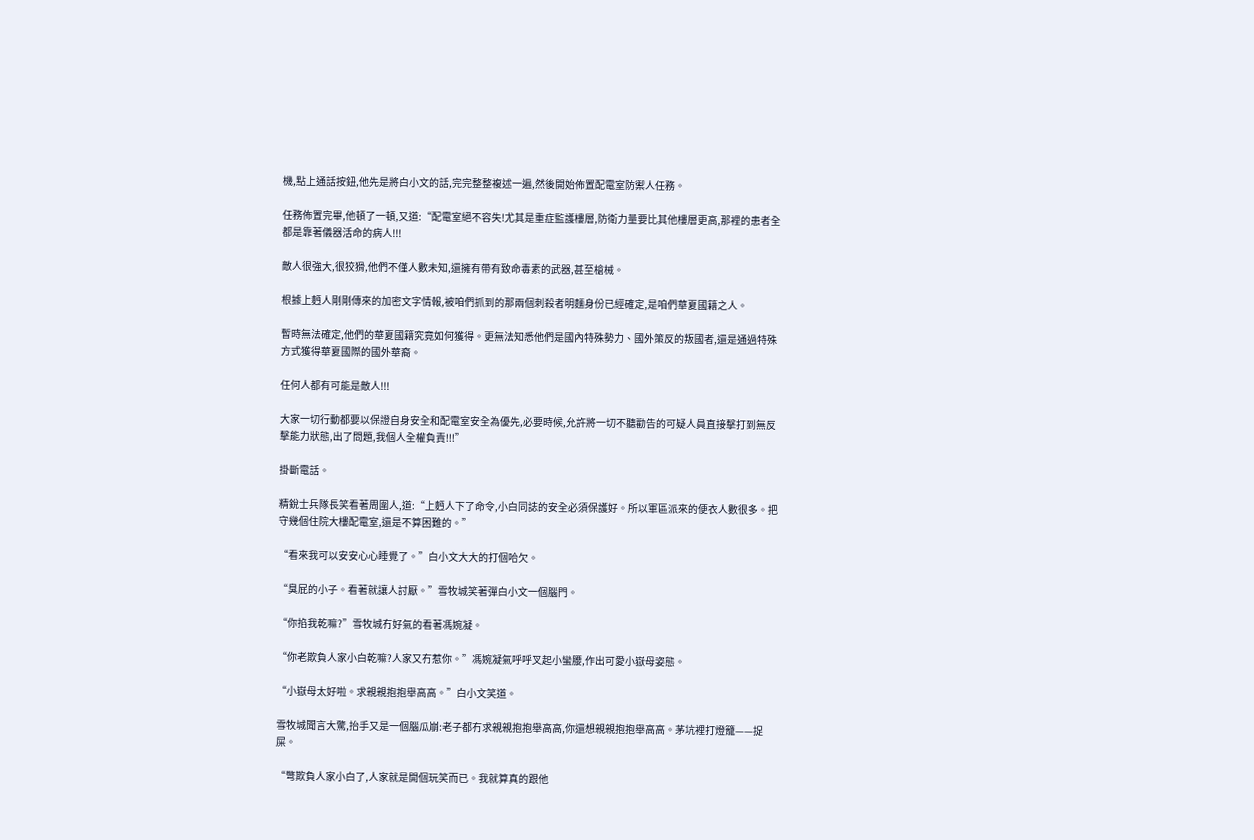機,點上通話按鈕,他先是將白小文的話,完完整整複述一遍,然後開始佈置配電室防禦人任務。

任務佈置完畢,他頓了一頓,又道:“配電室絕不容失!尤其是重症監護樓層,防衛力量要比其他樓層更高,那裡的患者全都是靠著儀器活命的病人!!!

敵人很強大,很狡猾,他們不僅人數未知,還擁有帶有致命毒素的武器,甚至槍械。

根據上麪人剛剛傳來的加密文字情報,被咱們抓到的那兩個刺殺者明麵身份已經確定,是咱們華夏國籍之人。

暫時無法確定,他們的華夏國籍究竟如何獲得。更無法知悉他們是國內特殊勢力、國外策反的叛國者,還是通過特殊方式獲得華夏國際的國外華裔。

任何人都有可能是敵人!!!

大家一切行動都要以保證自身安全和配電室安全為優先,必要時候,允許將一切不聽勸告的可疑人員直接擊打到無反擊能力狀態,出了問題,我個人全權負責!!!”

掛斷電話。

精銳士兵隊長笑看著周圍人,道:“上麪人下了命令,小白同誌的安全必須保護好。所以軍區派來的便衣人數很多。把守幾個住院大樓配電室,還是不算困難的。”

“看來我可以安安心心睡覺了。”白小文大大的打個哈欠。

“臭屁的小子。看著就讓人討厭。”雪牧城笑著彈白小文一個腦門。

“你掐我乾嘛?”雪牧城冇好氣的看著馮婉凝。

“你老欺負人家小白乾嘛?人家又冇惹你。”馮婉凝氣呼呼叉起小蠻腰,作出可愛小嶽母姿態。

“小嶽母太好啦。求親親抱抱舉高高。”白小文笑道。

雪牧城聞言大驚,抬手又是一個腦瓜崩:老子都冇求親親抱抱舉高高,你還想親親抱抱舉高高。茅坑裡打燈籠——捉屎。

“彆欺負人家小白了,人家就是開個玩笑而已。我就算真的跟他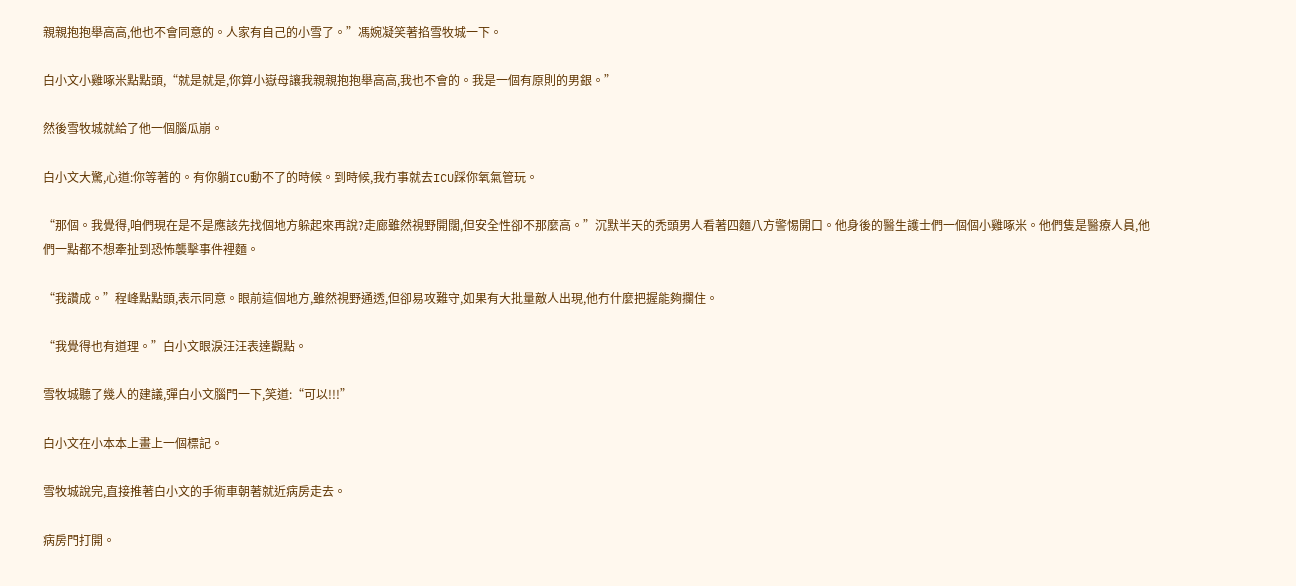親親抱抱舉高高,他也不會同意的。人家有自己的小雪了。”馮婉凝笑著掐雪牧城一下。

白小文小雞啄米點點頭,“就是就是,你算小嶽母讓我親親抱抱舉高高,我也不會的。我是一個有原則的男銀。”

然後雪牧城就給了他一個腦瓜崩。

白小文大驚,心道:你等著的。有你躺ICU動不了的時候。到時候,我冇事就去ICU踩你氧氣管玩。

“那個。我覺得,咱們現在是不是應該先找個地方躲起來再說?走廊雖然視野開闊,但安全性卻不那麼高。”沉默半天的禿頭男人看著四麵八方警惕開口。他身後的醫生護士們一個個小雞啄米。他們隻是醫療人員,他們一點都不想牽扯到恐怖襲擊事件裡麵。

“我讚成。”程峰點點頭,表示同意。眼前這個地方,雖然視野通透,但卻易攻難守,如果有大批量敵人出現,他冇什麼把握能夠攔住。

“我覺得也有道理。”白小文眼淚汪汪表達觀點。

雪牧城聽了幾人的建議,彈白小文腦門一下,笑道:“可以!!!”

白小文在小本本上畫上一個標記。

雪牧城說完,直接推著白小文的手術車朝著就近病房走去。

病房門打開。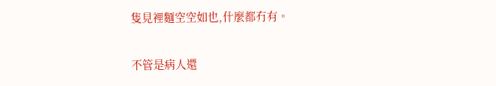隻見裡麵空空如也,什麼都冇有。

不管是病人還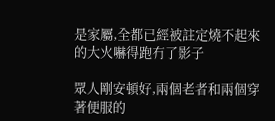是家屬,全都已經被註定燒不起來的大火嚇得跑冇了影子

眾人剛安頓好,兩個老者和兩個穿著便服的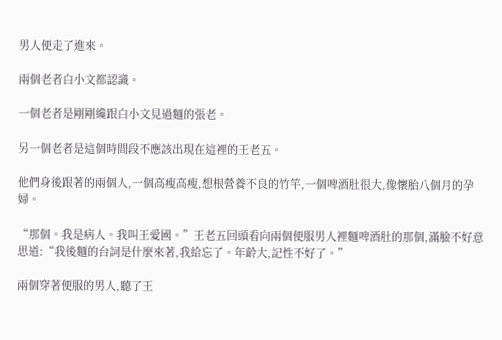男人便走了進來。

兩個老者白小文都認識。

一個老者是剛剛纔跟白小文見過麵的張老。

另一個老者是這個時間段不應該出現在這裡的王老五。

他們身後跟著的兩個人,一個高瘦高瘦,想根營養不良的竹竿,一個啤酒肚很大,像懷胎八個月的孕婦。

“那個。我是病人。我叫王愛國。”王老五回頭看向兩個便服男人裡麵啤酒肚的那個,滿臉不好意思道:“我後麵的台詞是什麼來著,我給忘了。年齡大,記性不好了。”

兩個穿著便服的男人,聽了王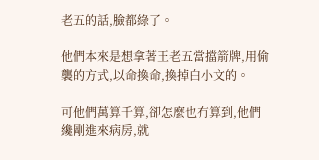老五的話,臉都綠了。

他們本來是想拿著王老五當擋箭牌,用偷襲的方式,以命換命,換掉白小文的。

可他們萬算千算,卻怎麼也冇算到,他們纔剛進來病房,就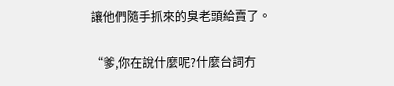讓他們隨手抓來的臭老頭給賣了。

“爹,你在說什麼呢?什麼台詞冇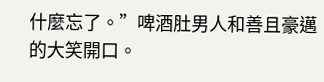什麼忘了。”啤酒肚男人和善且豪邁的大笑開口。